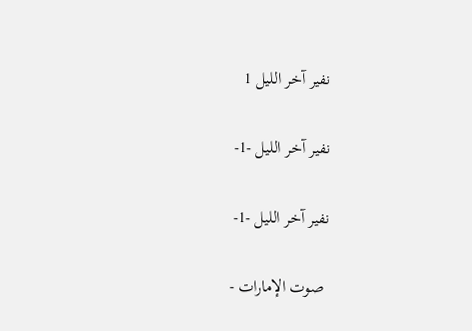نفير آخر الليل 1

نفير آخر الليل -1-

نفير آخر الليل -1-

 صوت الإمارات -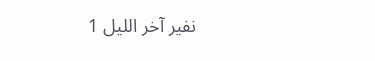نفير آخر الليل 1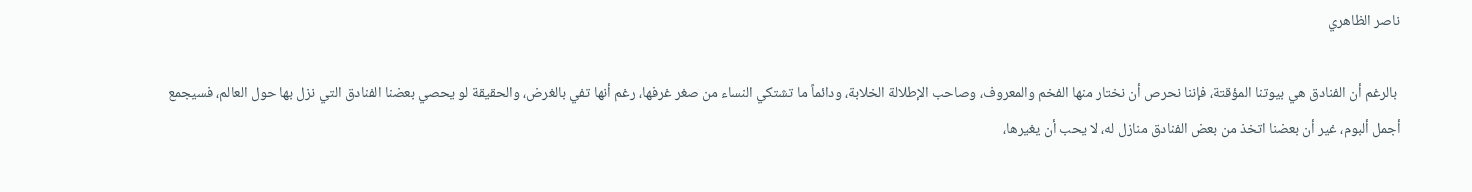ناصر الظاهري

 بالرغم أن الفنادق هي بيوتنا المؤقتة، فإننا نحرص أن نختار منها الفخم والمعروف، وصاحب الإطلالة الخلابة، ودائماً ما تشتكي النساء من صغر غرفها، رغم أنها تفي بالغرض، والحقيقة لو يحصي بعضنا الفنادق التي نزل بها حول العالم، فسيجمع أجمل ألبوم، غير أن بعضنا اتخذ من بعض الفنادق منازل له، لا يحب أن يغيرها،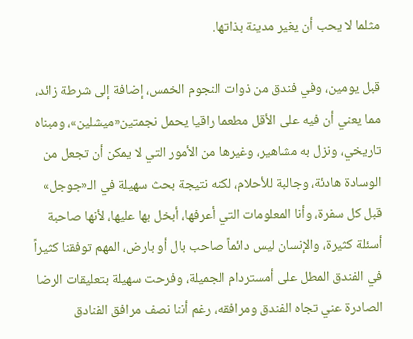مثلما لا يحب أن يغير مدينة بذاتها.

قبل يومين، وفي فندق من ذوات النجوم الخمس، إضافة إلى شرطة زائد، مما يعني أن فيه على الأقل مطعما راقيا يحمل نجمتين«ميشلين»، ومبناه تاريخي، ونزل به مشاهير، وغيرها من الأمور التي لا يمكن أن تجعل من الوسادة هادئة، وجالبة للأحلام، لكنه نتيجة بحث سهيلة في الـ«جوجل» قبل كل سفرة، وأنا المعلومات التي أعرفها، أبخل بها عليها، لأنها صاحبة أسئلة كثيرة، والإنسان ليس دائماً صاحب بال أو بارض، المهم توفقنا كثيراً في الفندق المطل على أمستردام الجميلة، وفرحت سهيلة بتعليقات الرضا الصادرة عني تجاه الفندق ومرافقه، رغم أننا نصف مرافق الفنادق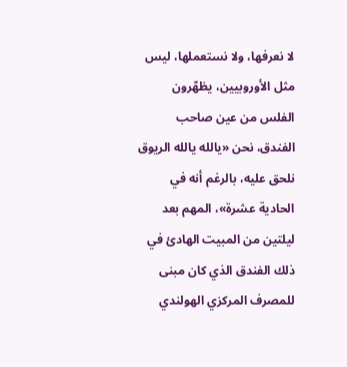لا نعرفها، ولا نستعملها، ليس مثل الأوروبيين، يظهّرون الفلس من عين صاحب الفندق، نحن «يالله يالله الريوق نلحق عليه، بالرغم أنه في الحادية عشرة»، المهم بعد ليلتين من المبيت الهادئ في ذلك الفندق الذي كان مبنى للمصرف المركزي الهولندي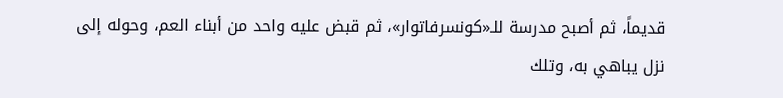قديماً، ثم أصبح مدرسة للـ«كونسرفاتوار»، ثم قبض عليه واحد من أبناء العم، وحوله إلى نزل يباهي به، وتلك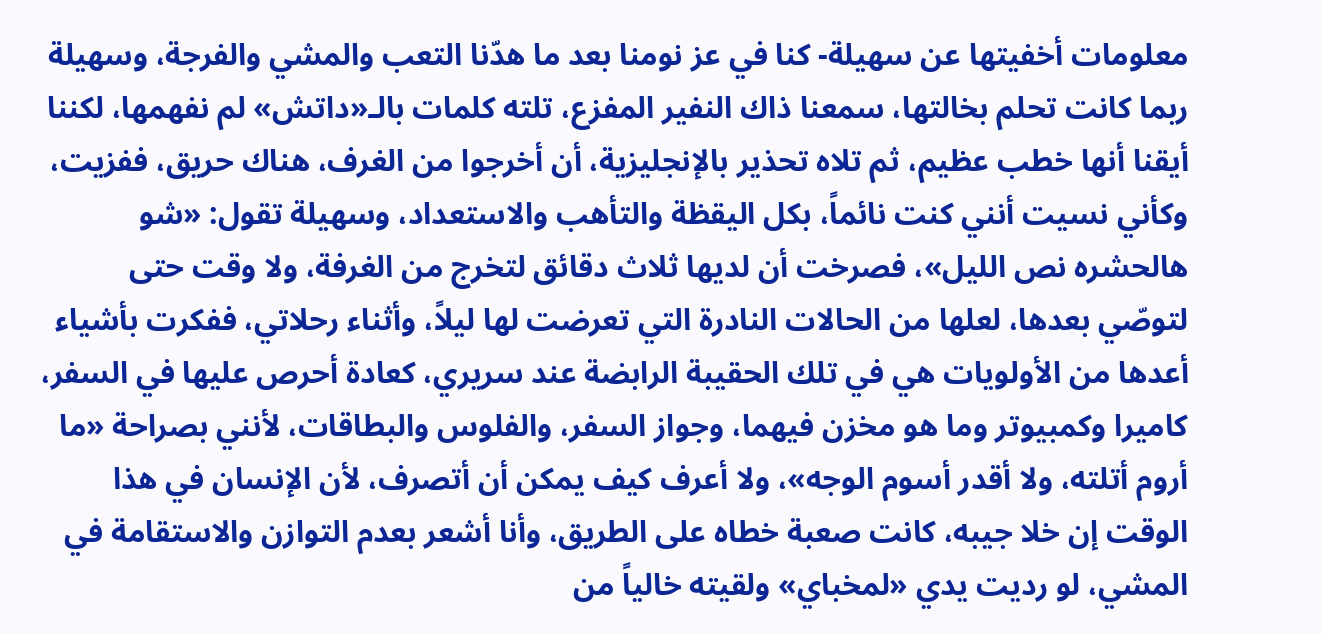معلومات أخفيتها عن سهيلة- كنا في عز نومنا بعد ما هدّنا التعب والمشي والفرجة، وسهيلة ربما كانت تحلم بخالتها، سمعنا ذاك النفير المفزع، تلته كلمات بالـ«داتش» لم نفهمها، لكننا أيقنا أنها خطب عظيم، ثم تلاه تحذير بالإنجليزية، أن أخرجوا من الغرف، هناك حريق، ففزيت، وكأني نسيت أنني كنت نائماً، بكل اليقظة والتأهب والاستعداد، وسهيلة تقول: «شو هالحشره نص الليل»، فصرخت أن لديها ثلاث دقائق لتخرج من الغرفة، ولا وقت حتى لتوصّي بعدها، لعلها من الحالات النادرة التي تعرضت لها ليلاً، وأثناء رحلاتي، ففكرت بأشياء أعدها من الأولويات هي في تلك الحقيبة الرابضة عند سريري، كعادة أحرص عليها في السفر، كاميرا وكمبيوتر وما هو مخزن فيهما، وجواز السفر، والفلوس والبطاقات، لأنني بصراحة «ما أروم أتلته، ولا أقدر أسوم الوجه»، ولا أعرف كيف يمكن أن أتصرف، لأن الإنسان في هذا الوقت إن خلا جيبه، كانت صعبة خطاه على الطريق، وأنا أشعر بعدم التوازن والاستقامة في المشي، لو رديت يدي «لمخباي» ولقيته خالياً من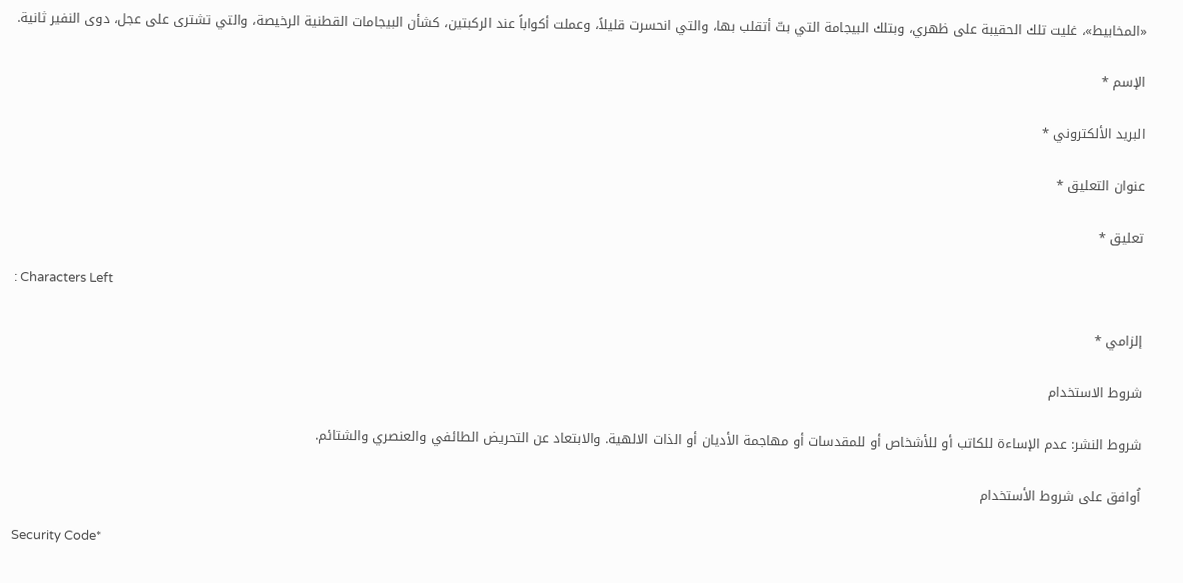«المخابيط»، غليت تلك الحقيبة على ظهري، وبتلك البيجامة التي بتّ أتقلب بها، والتي انحسرت قليلاً، وعملت أكواباً عند الركبتين، كشأن البيجامات القطنية الرخيصة، والتي تشترى على عجل، دوى النفير ثانية.

الإسم *

البريد الألكتروني *

عنوان التعليق *

تعليق *

: Characters Left

إلزامي *

شروط الاستخدام

شروط النشر: عدم الإساءة للكاتب أو للأشخاص أو للمقدسات أو مهاجمة الأديان أو الذات الالهية. والابتعاد عن التحريض الطائفي والعنصري والشتائم.

اُوافق على شروط الأستخدام

Security Code*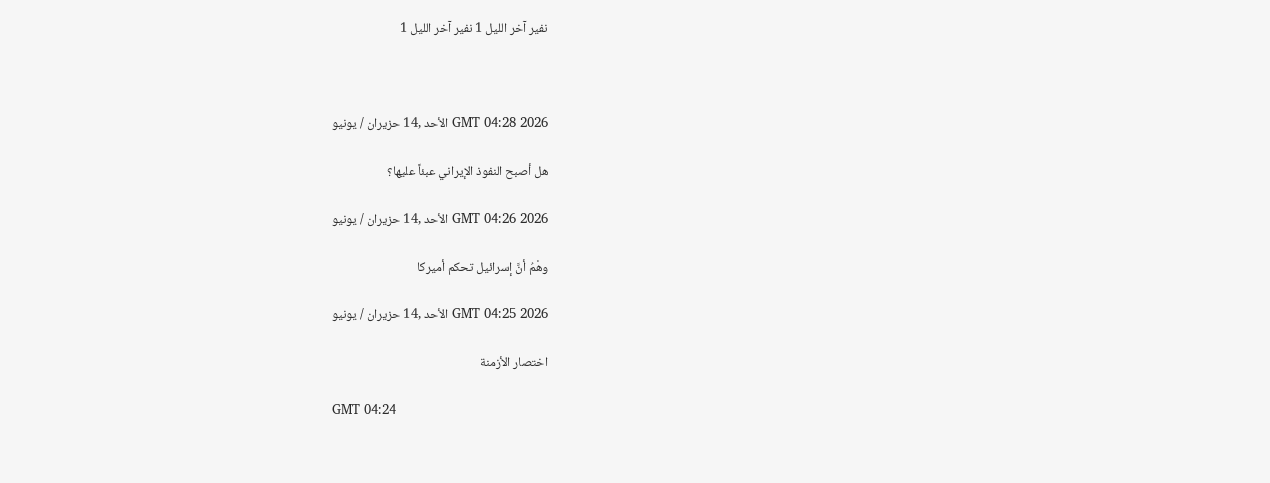نفير آخر الليل 1 نفير آخر الليل 1



GMT 04:28 2026 الأحد ,14 حزيران / يونيو

هل أصبح النفوذ الإيراني عبئاً عليها؟

GMT 04:26 2026 الأحد ,14 حزيران / يونيو

وهْمُ أنَّ إسرائيل تحكم أميركا

GMT 04:25 2026 الأحد ,14 حزيران / يونيو

اختصار الأزمنة

GMT 04:24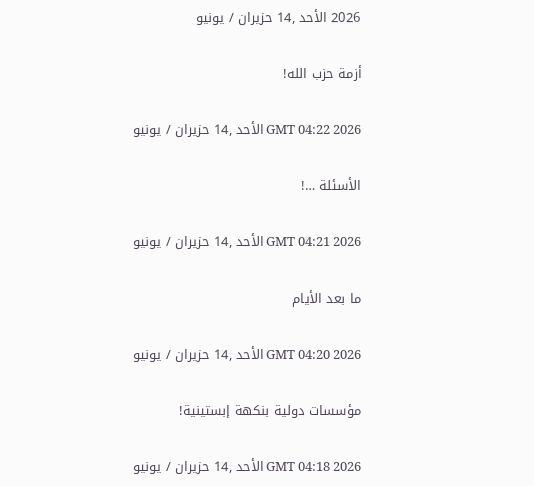2026 الأحد ,14 حزيران / يونيو

أزمة حزب الله!

GMT 04:22 2026 الأحد ,14 حزيران / يونيو

الأسئلة …!

GMT 04:21 2026 الأحد ,14 حزيران / يونيو

ما بعد الأيام

GMT 04:20 2026 الأحد ,14 حزيران / يونيو

مؤسسات دولية بنكهة إبستينية!

GMT 04:18 2026 الأحد ,14 حزيران / يونيو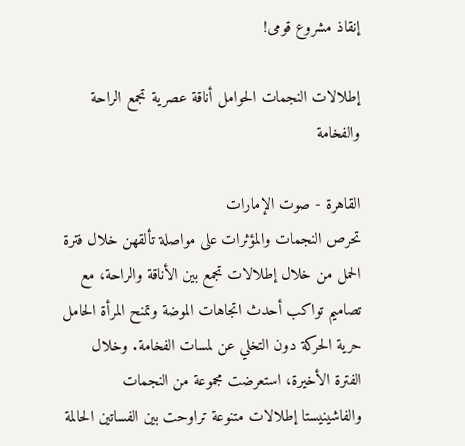إنقاذ مشروع قومى!

إطلالات النجمات الحوامل أناقة عصرية تجمع الراحة والفخامة

القاهرة - صوت الإمارات
تحرص النجمات والمؤثرات على مواصلة تألقهن خلال فترة الحمل من خلال إطلالات تجمع بين الأناقة والراحة، مع تصاميم تواكب أحدث اتجاهات الموضة وتمنح المرأة الحامل حرية الحركة دون التخلي عن لمسات الفخامة. وخلال الفترة الأخيرة، استعرضت مجموعة من النجمات والفاشينيستا إطلالات متنوعة تراوحت بين الفساتين الحالمة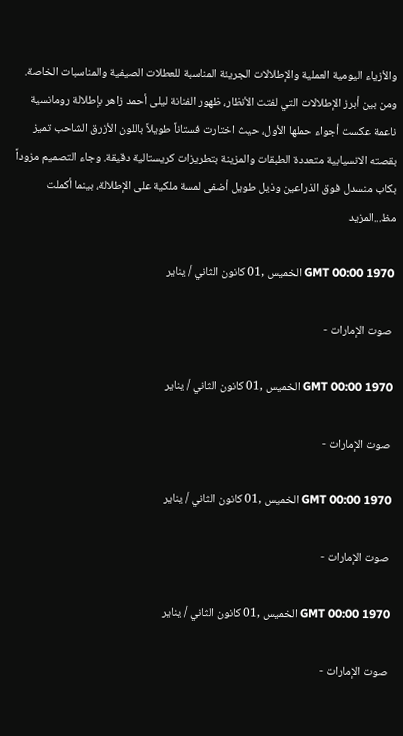والأزياء اليومية العملية والإطلالات الجريئة المناسبة للعطلات الصيفية والمناسبات الخاصة. ومن بين أبرز الإطلالات التي لفتت الأنظار، ظهور الفنانة ليلى أحمد زاهر بإطلالة رومانسية ناعمة عكست أجواء حملها الأول، حيث اختارت فستاناً طويلاً باللون الأزرق الشاحب تميز بقصته الانسيابية متعددة الطبقات والمزينة بتطريزات كريستالية دقيقة. وجاء التصميم مزوداً بكاب منسدل فوق الذراعين وذيل طويل أضفى لمسة ملكية على الإطلالة، بينما أكملت مظ...المزيد

GMT 00:00 1970 الخميس ,01 كانون الثاني / يناير

 صوت الإمارات -

GMT 00:00 1970 الخميس ,01 كانون الثاني / يناير

 صوت الإمارات -

GMT 00:00 1970 الخميس ,01 كانون الثاني / يناير

 صوت الإمارات -

GMT 00:00 1970 الخميس ,01 كانون الثاني / يناير

 صوت الإمارات -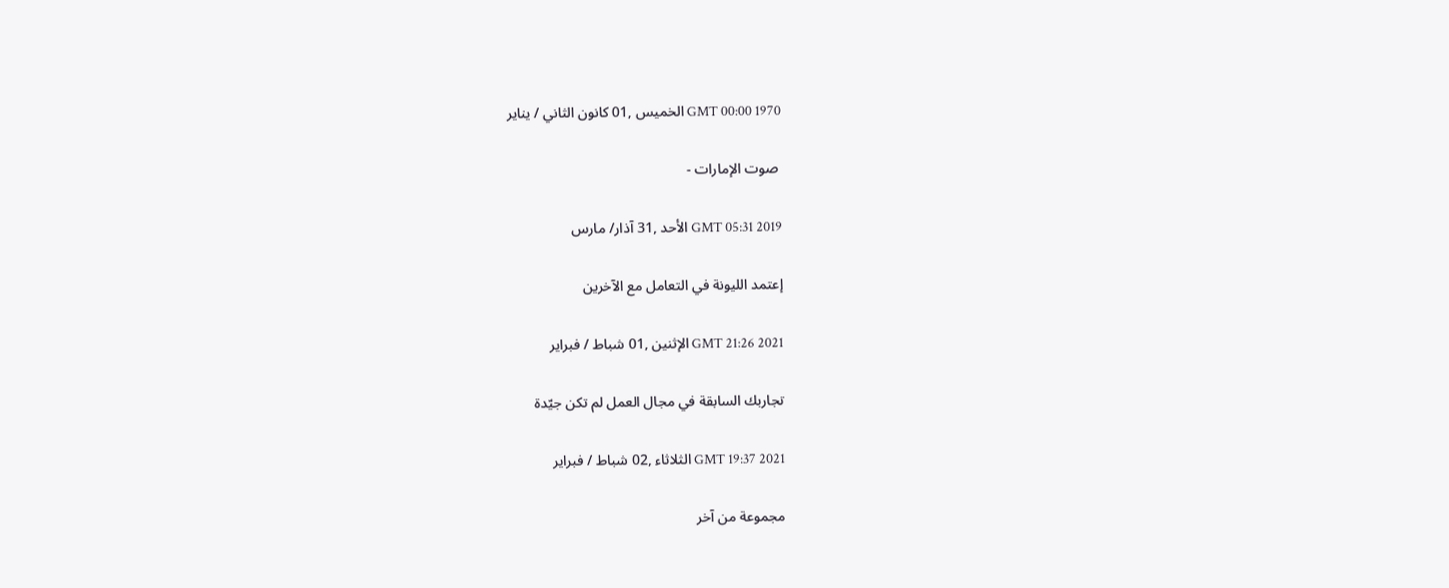GMT 00:00 1970 الخميس ,01 كانون الثاني / يناير

 صوت الإمارات -

GMT 05:31 2019 الأحد ,31 آذار/ مارس

إعتمد الليونة في التعامل مع الآخرين

GMT 21:26 2021 الإثنين ,01 شباط / فبراير

تجاربك السابقة في مجال العمل لم تكن جيّدة

GMT 19:37 2021 الثلاثاء ,02 شباط / فبراير

مجموعة من آخر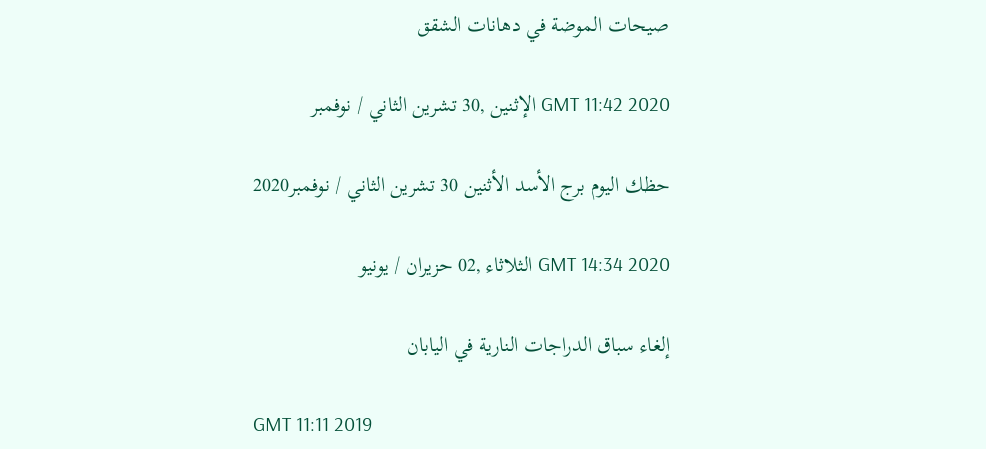صيحات الموضة في دهانات الشقق

GMT 11:42 2020 الإثنين ,30 تشرين الثاني / نوفمبر

حظك اليوم برج الأسد الأثنين 30 تشرين الثاني / نوفمبر2020

GMT 14:34 2020 الثلاثاء ,02 حزيران / يونيو

إلغاء سباق الدراجات النارية في اليابان

GMT 11:11 2019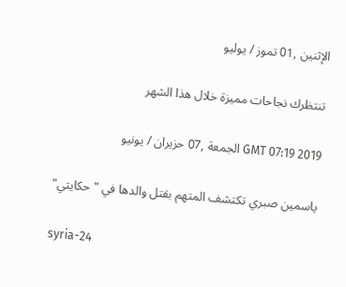الإثنين ,01 تموز / يوليو

تنتظرك نجاحات مميزة خلال هذا الشهر

GMT 07:19 2019 الجمعة ,07 حزيران / يونيو

ياسمين صبري تكتشف المتهم بقتل والدها في "حكايتي"

syria-24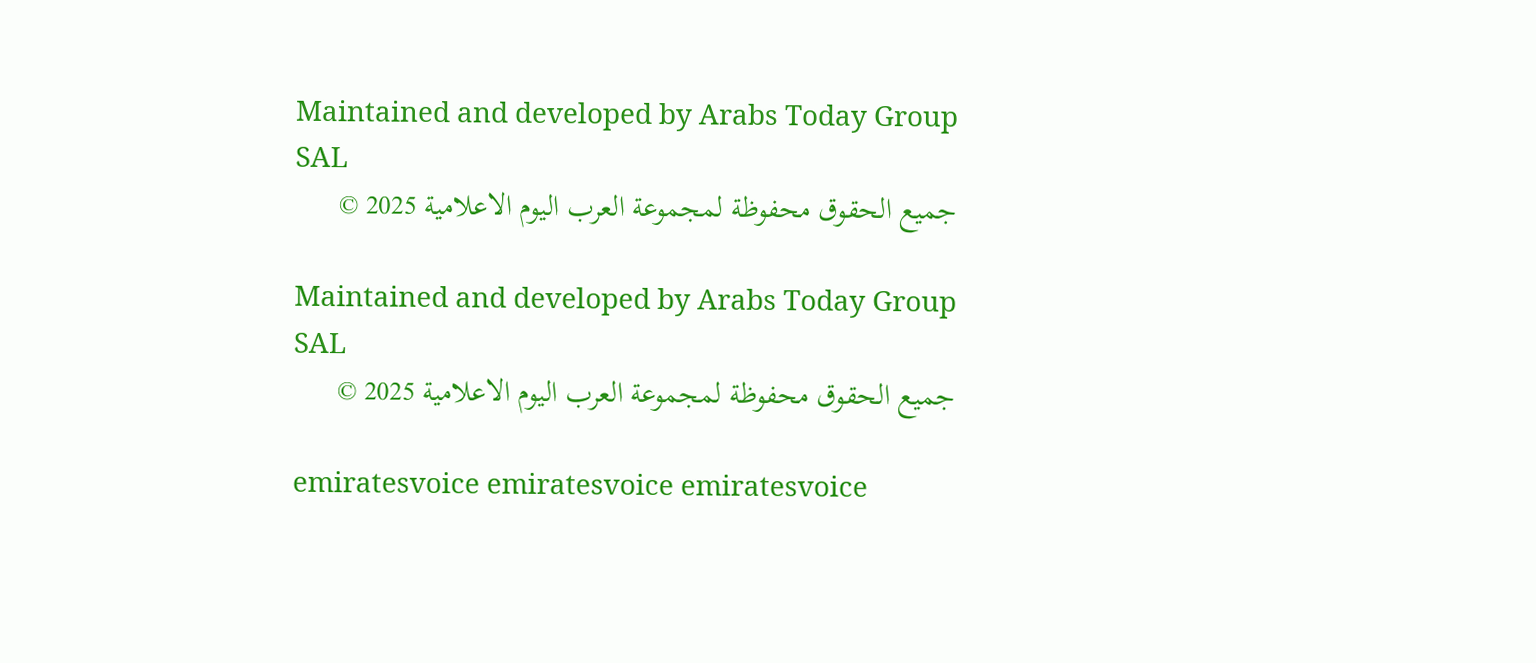Maintained and developed by Arabs Today Group SAL
جميع الحقوق محفوظة لمجموعة العرب اليوم الاعلامية 2025 ©

Maintained and developed by Arabs Today Group SAL
جميع الحقوق محفوظة لمجموعة العرب اليوم الاعلامية 2025 ©

emiratesvoice emiratesvoice emiratesvoice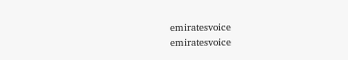emiratesvoice
emiratesvoice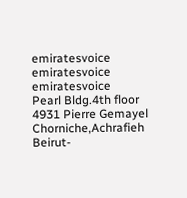emiratesvoice emiratesvoice
emiratesvoice
Pearl Bldg.4th floor
4931 Pierre Gemayel Chorniche,Achrafieh
Beirut-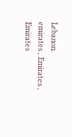Lebanon.
emirates , Emirates , Emirates